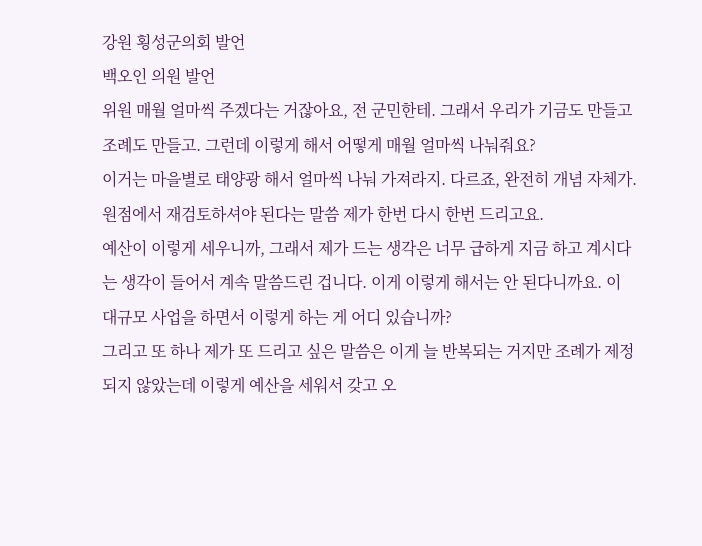강원 횡성군의회 발언
백오인 의원 발언
위원 매월 얼마씩 주겠다는 거잖아요, 전 군민한테. 그래서 우리가 기금도 만들고 조례도 만들고. 그런데 이렇게 해서 어떻게 매월 얼마씩 나눠줘요?
이거는 마을별로 태양광 해서 얼마씩 나눠 가져라지. 다르죠, 완전히 개념 자체가. 원점에서 재검토하셔야 된다는 말씀 제가 한번 다시 한번 드리고요.
예산이 이렇게 세우니까, 그래서 제가 드는 생각은 너무 급하게 지금 하고 계시다는 생각이 들어서 계속 말씀드린 겁니다. 이게 이렇게 해서는 안 된다니까요. 이 대규모 사업을 하면서 이렇게 하는 게 어디 있습니까?
그리고 또 하나 제가 또 드리고 싶은 말씀은 이게 늘 반복되는 거지만 조례가 제정되지 않았는데 이렇게 예산을 세워서 갖고 오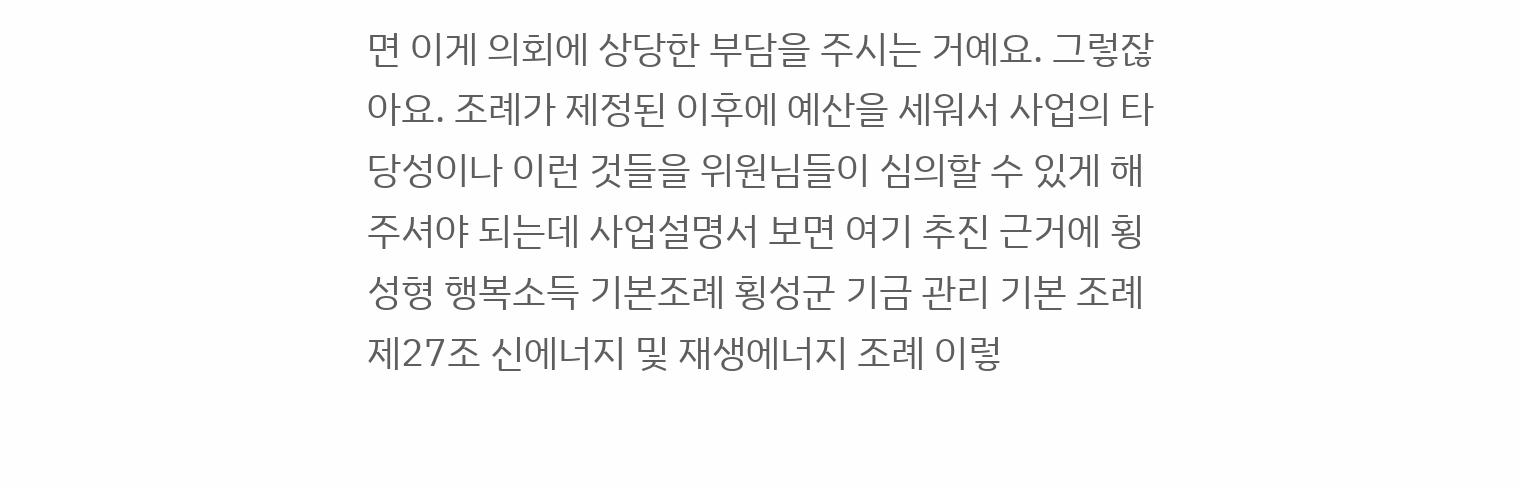면 이게 의회에 상당한 부담을 주시는 거예요. 그렇잖아요. 조례가 제정된 이후에 예산을 세워서 사업의 타당성이나 이런 것들을 위원님들이 심의할 수 있게 해 주셔야 되는데 사업설명서 보면 여기 추진 근거에 횡성형 행복소득 기본조례 횡성군 기금 관리 기본 조례 제27조 신에너지 및 재생에너지 조례 이렇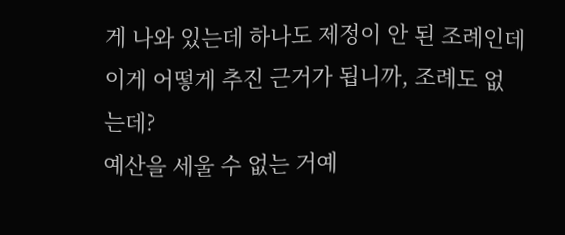게 나와 있는데 하나도 제정이 안 된 조례인데 이게 어떻게 추진 근거가 됩니까, 조례도 없는데?
예산을 세울 수 없는 거예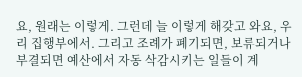요, 원래는 이렇게. 그런데 늘 이렇게 해갖고 와요, 우리 집행부에서. 그리고 조례가 폐기되면, 보류되거나 부결되면 예산에서 자동 삭감시키는 일들이 계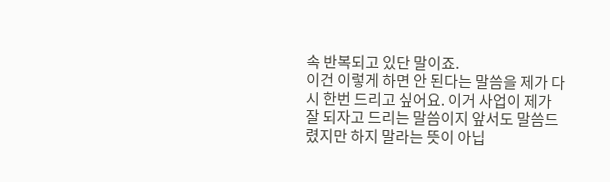속 반복되고 있단 말이죠.
이건 이렇게 하면 안 된다는 말씀을 제가 다시 한번 드리고 싶어요. 이거 사업이 제가 잘 되자고 드리는 말씀이지 앞서도 말씀드렸지만 하지 말라는 뜻이 아닙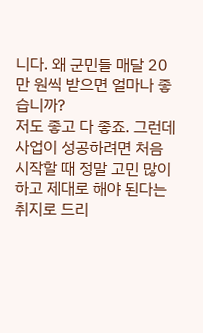니다. 왜 군민들 매달 20만 원씩 받으면 얼마나 좋습니까?
저도 좋고 다 좋죠. 그런데 사업이 성공하려면 처음 시작할 때 정말 고민 많이 하고 제대로 해야 된다는 취지로 드리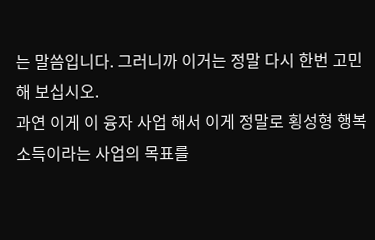는 말씀입니다. 그러니까 이거는 정말 다시 한번 고민해 보십시오.
과연 이게 이 융자 사업 해서 이게 정말로 횡성형 행복소득이라는 사업의 목표를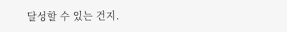달성할 수 있는 건지.